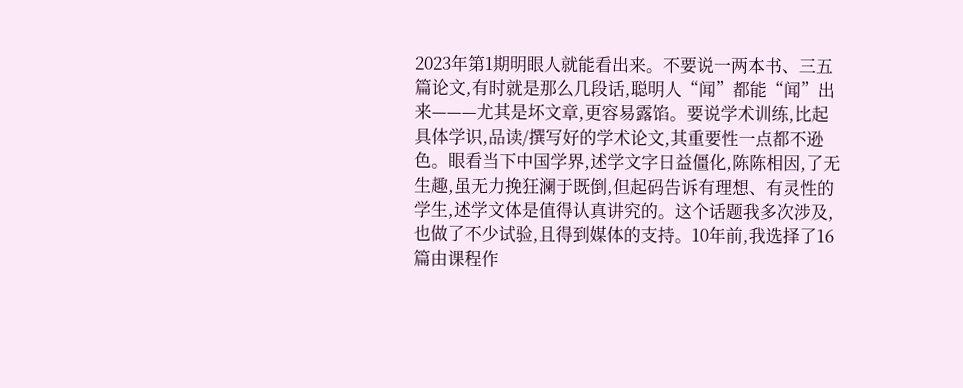2023年第1期明眼人就能看出来。不要说一两本书、三五篇论文,有时就是那么几段话,聪明人“闻”都能“闻”出来———尤其是坏文章,更容易露馅。要说学术训练,比起具体学识,品读/撰写好的学术论文,其重要性一点都不逊色。眼看当下中国学界,述学文字日益僵化,陈陈相因,了无生趣,虽无力挽狂澜于既倒,但起码告诉有理想、有灵性的学生,述学文体是值得认真讲究的。这个话题我多次涉及,也做了不少试验,且得到媒体的支持。10年前,我选择了16篇由课程作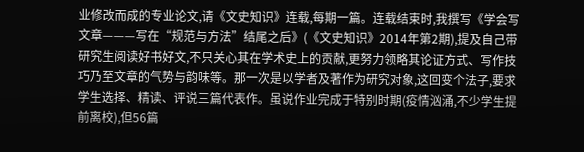业修改而成的专业论文,请《文史知识》连载,每期一篇。连载结束时,我撰写《学会写文章———写在“规范与方法”结尾之后》(《文史知识》2014年第2期),提及自己带研究生阅读好书好文,不只关心其在学术史上的贡献,更努力领略其论证方式、写作技巧乃至文章的气势与韵味等。那一次是以学者及著作为研究对象,这回变个法子,要求学生选择、精读、评说三篇代表作。虽说作业完成于特别时期(疫情汹涌,不少学生提前离校),但56篇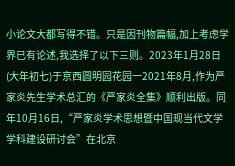小论文大都写得不错。只是因刊物篇幅,加上考虑学界已有论述,我选择了以下三则。2023年1月28日(大年初七)于京西圆明园花园一2021年8月,作为严家炎先生学术总汇的《严家炎全集》顺利出版。同年10月16日,“严家炎学术思想暨中国现当代文学学科建设研讨会”在北京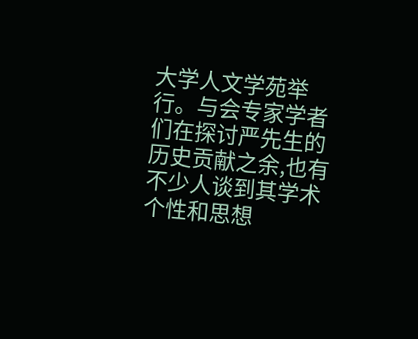大学人文学苑举行。与会专家学者们在探讨严先生的历史贡献之余,也有不少人谈到其学术个性和思想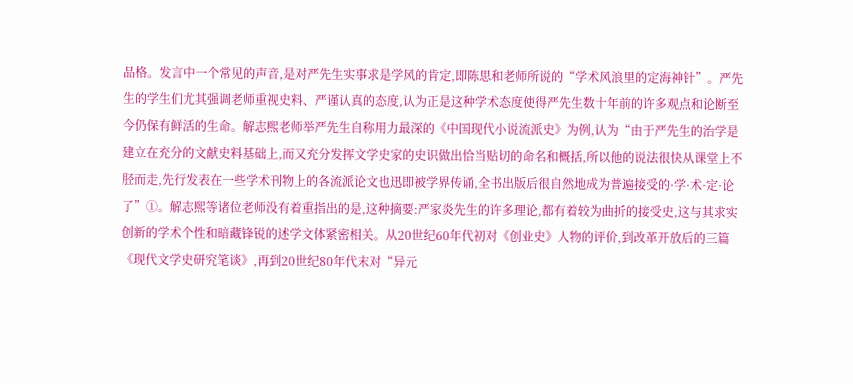品格。发言中一个常见的声音,是对严先生实事求是学风的肯定,即陈思和老师所说的“学术风浪里的定海神针”。严先生的学生们尤其强调老师重视史料、严谨认真的态度,认为正是这种学术态度使得严先生数十年前的许多观点和论断至今仍保有鲜活的生命。解志熙老师举严先生自称用力最深的《中国现代小说流派史》为例,认为“由于严先生的治学是建立在充分的文献史料基础上,而又充分发挥文学史家的史识做出恰当贴切的命名和概括,所以他的说法很快从课堂上不胫而走,先行发表在一些学术刊物上的各流派论文也迅即被学界传诵,全书出版后很自然地成为普遍接受的·学·术·定·论了”①。解志熙等诸位老师没有着重指出的是,这种摘要:严家炎先生的许多理论,都有着较为曲折的接受史,这与其求实创新的学术个性和暗藏锋锐的述学文体紧密相关。从20世纪60年代初对《创业史》人物的评价,到改革开放后的三篇《现代文学史研究笔谈》,再到20世纪80年代末对“异元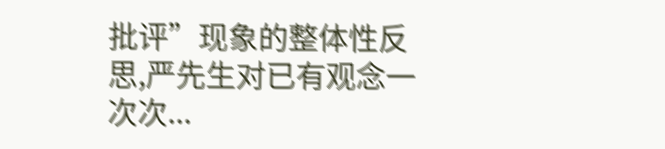批评”现象的整体性反思,严先生对已有观念一次次...